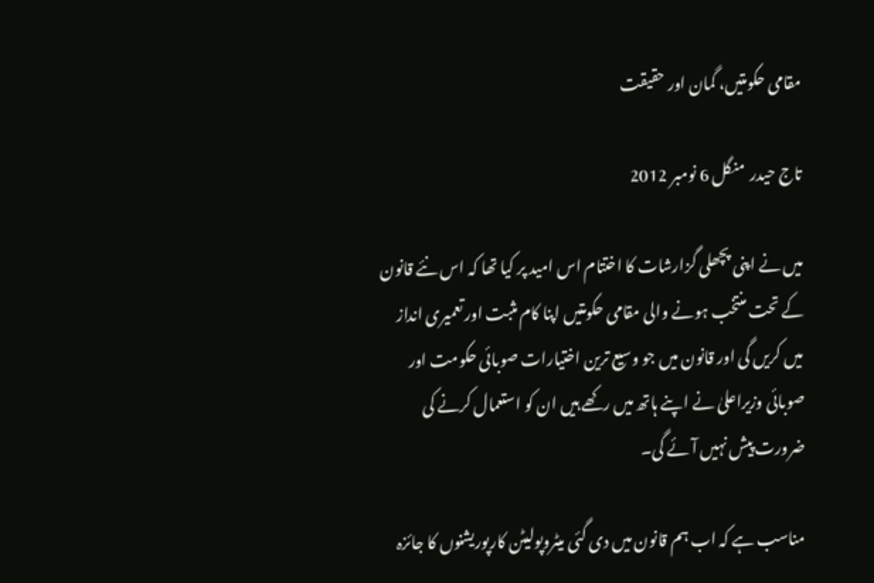مقامی حکومتیں، گمان اور حقیقت

تاج حیدر  منگل 6 نومبر 2012

میں نے اپنی پچھلی گزارشات کا اختتام اس امید پر کیا تھا کہ اس نئے قانون کے تحت منتخب ہونے والی مقامی حکومتیں اپنا کام مثبت اور تعمیری انداز میں کریں گی اور قانون میں جو وسیع ترین اختیارات صوبائی حکومت اور صوبائی وزیراعلیٰ نے اپنے ہاتھ میں رکھے ہیں ان کو استعمال کرنے کی ضرورت پیش نہیں آئے گی۔

مناسب ہے کہ اب ہم قانون میں دی گئی میٹروپولیٹن کارپوریشنوں کا جائزہ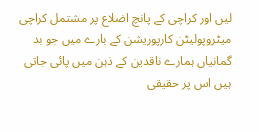لیں اور کراچی کے پانچ اضلاع پر مشتمل کراچی میٹروپولیٹن کارپوریشن کے بارے میں جو بد گمانیاں ہمارے ناقدین کے ذہن میں پائی جاتی ہیں اس پر حقیقی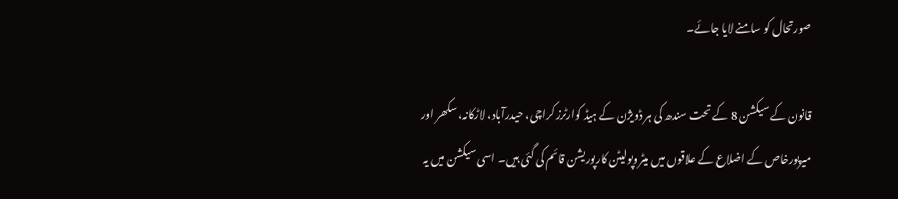صورتحال کو سامنے لایا جائے۔

قانون کے سیکشن 8 کے تحت سندھ کی ہر ڈویژن کے ہیڈ کوارٹرز کراچی، حیدرآباد، لاڑکانہ، سکھر اور میرپورخاص کے اضلاع کے علاقوں میں میٹروپولیٹن کارپوریشن قائم کی گئی ہیں۔ اسی سیکشن میں یہ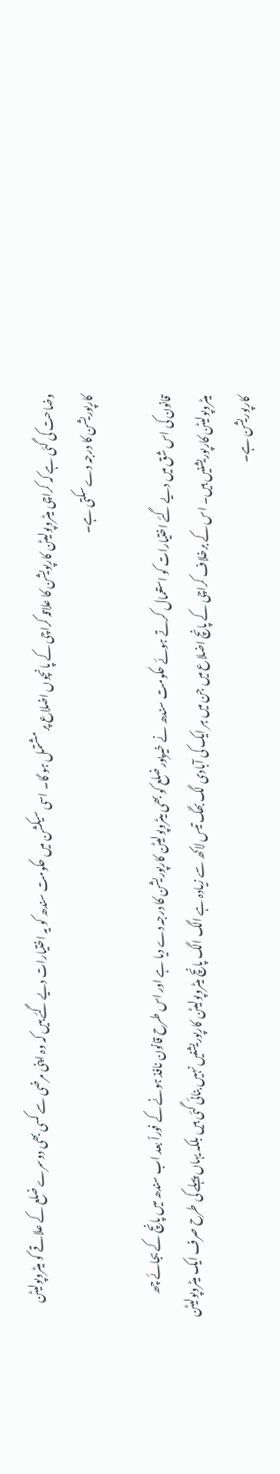وضاحت کی گئی ہے کہ کراچی میٹروپولیٹن کارپویشن کا علاقہ کراچی کے پانچوں اضلاع پر مشتمل ہو گا۔ اسی سیکشن میں حکومت سندھ کو یہ اختیارات دیے گئے ہیں کہ وہ اپنی مرضی سے کسی بھی دوسرے ضلع کے علاقے کو میٹروپولیٹن کارپوریشن کا درجہ دے سکتی ہے۔

قانون کی اس شق میں دیے گئے اختیارات کو استعمال کرتے ہوئے حکومت سندھ نے خیرپور ضلع کو بھی میٹروپولیٹن کارپوریشن کا درجہ دے دیا ہے اور اس طرح قانون نافذ ہونے کے فوراً بعد اب سندھ میں پانچ کے بجائے چھ میٹروپولیٹن کارپوریشنیں ہیں۔ اس کے برخلاف کراچی کے پانچ اضلاع میں جن میں ہر ایک کی آبادی لگ بھگ تیس لاکھ سے زیادہ ہے الگ الگ پانچ میٹروپولیٹن کارپوریشنیں نہیں بنائی گئی ہیں بلکہ یہاں پہلے کی طرح صرف ایک میٹروپولیٹن کارپوریشن ہے۔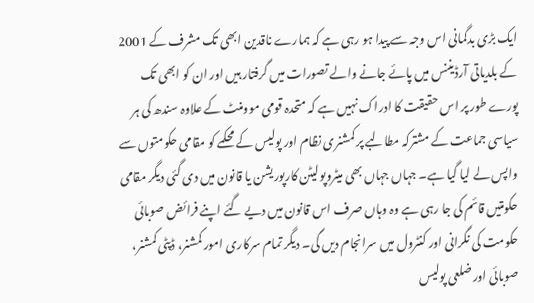ایک بڑی بدگمانی اس وجہ سے پیدا ہو رہی ہے کہ ہمارے ناقدین ابھی تک مشرف کے 2001 کے بلدیاتی آرڈیننس میں پائے جانے والے تصورات میں گرفتار ہیں اور ان کو ابھی تک پورے طور پر اس حقیقت کا ادراک نہیں ہے کہ متحدہ قومی موومنٹ کے علاوہ سندھ کی ہر سیاسی جماعت کے مشترکہ مطالبے پر کمشنری نظام اور پولیس کے محکمے کو مقامی حکومتوں سے واپس لے لیا گیا ہے۔ جہاں جہاں بھی میٹروپولیٹن کارپوریشن یا قانون میں دی گئی دیگر مقامی حکومتیں قائم کی جا رہی ہے وہ وہاں صرف اس قانون میں دیے گئے اپنے فرائض صوبائی حکومت کی نگرانی اور کنٹرول میں سرانجام دیں گی۔ دیگر تمام سرکاری امور کمشنر، ڈپٹی کمشنر، صوبائی اور ضلعی پولیس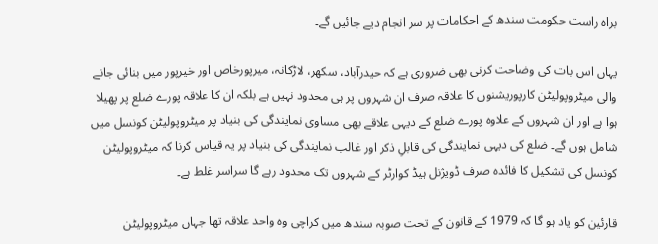براہ راست حکومت سندھ کے احکامات پر سر انجام دیے جائیں گے۔

یہاں اس بات کی وضاحت کرنی بھی ضروری ہے کہ حیدرآباد، سکھر، لاڑکانہ، میرپورخاص اور خیرپور میں بنائی جانے والی میٹروپولیٹن کارپوریشنوں کا علاقہ صرف ان شہروں پر ہی محدود نہیں ہے بلکہ ان کا علاقہ پورے ضلع پر پھیلا ہوا ہے اور ان شہروں کے علاوہ پورے ضلع کے دیہی علاقے بھی مساوی نمایندگی کی بنیاد پر میٹروپولیٹن کونسل میں شامل ہوں گے۔ ضلع کی دیہی نمایندگی کی قابلِ ذکر اور غالب نمایندگی کی بنیاد پر یہ قیاس کرنا کہ میٹروپولیٹن کونسل کی تشکیل کا فائدہ صرف ڈویژنل ہیڈ کوارٹر کے شہروں تک محدود رہے گا سراسر غلط ہے۔

قارئین کو یاد ہو گا کہ 1979 کے قانون کے تحت صوبہ سندھ میں کراچی وہ واحد علاقہ تھا جہاں میٹروپولیٹن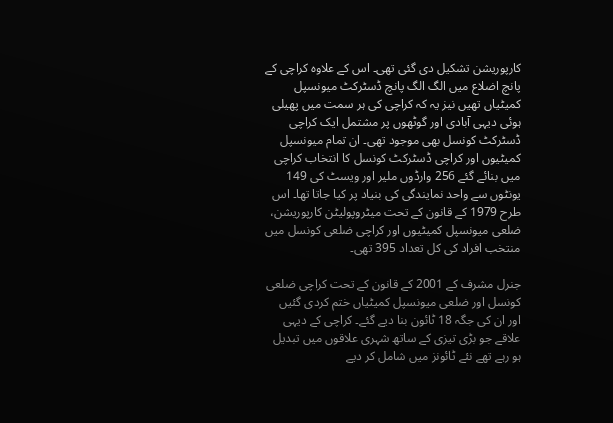کارپوریشن تشکیل دی گئی تھی۔ اس کے علاوہ کراچی کے پانچ اضلاع میں الگ الگ پانچ ڈسٹرکٹ میونسپل کمیٹیاں تھیں نیز یہ کہ کراچی کی ہر سمت میں پھیلی ہوئی دیہی آبادی اور گوٹھوں پر مشتمل ایک کراچی ڈسٹرکٹ کونسل بھی موجود تھی۔ ان تمام میونسپل کمیٹیوں اور کراچی ڈسٹرکٹ کونسل کا انتخاب کراچی میں بنائے گئے 256 وارڈوں ملیر اور ویسٹ کی 149 یونٹوں سے واحد نمایندگی کی بنیاد پر کیا جاتا تھا۔ اس طرح 1979 کے قانون کے تحت میٹروپولیٹن کارپوریشن، ضلعی میونسپل کمیٹیوں اور کراچی ضلعی کونسل میں منتخب افراد کی کل تعداد 395 تھی۔

جنرل مشرف کے 2001 کے قانون کے تحت کراچی ضلعی کونسل اور ضلعی میونسپل کمیٹیاں ختم کردی گئیں اور ان کی جگہ 18 ٹائون بنا دیے گئے۔ کراچی کے دیہی علاقے جو بڑی تیزی کے ساتھ شہری علاقوں میں تبدیل ہو رہے تھے نئے ٹائونز میں شامل کر دیے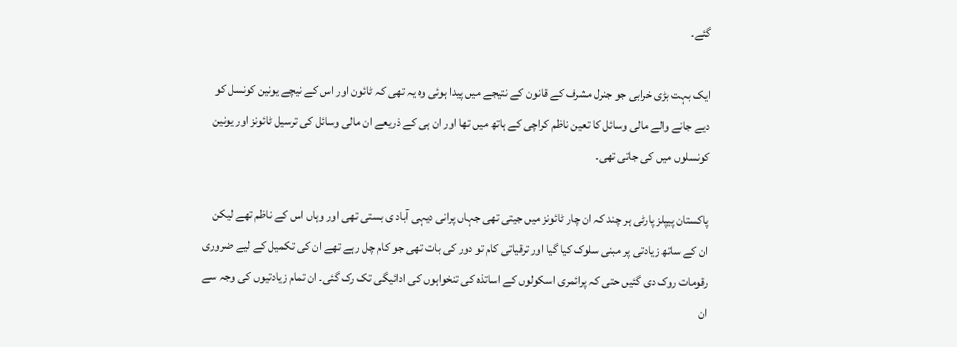گئے۔

ایک بہت بڑی خرابی جو جنرل مشرف کے قانون کے نتیجے میں پیدا ہوئی وہ یہ تھی کہ ٹائون اور اس کے نیچے یونین کونسل کو دیے جانے والے مالی وسائل کا تعین ناظم کراچی کے ہاتھ میں تھا اور ان ہی کے ذریعے ان مالی وسائل کی ترسیل ٹائونز اور یونین کونسلوں میں کی جاتی تھی۔

پاکستان پیپلز پارٹی ہر چند کہ ان چار ٹائونز میں جیتی تھی جہاں پرانی دیہی آباد ی بستی تھی اور وہاں اس کے ناظم تھے لیکن ان کے ساتھ زیادتی پر مبنی سلوک کیا گیا اور ترقیاتی کام تو دور کی بات تھی جو کام چل رہے تھے ان کی تکمیل کے لیے ضروری رقومات روک دی گئیں حتی کہ پرائمری اسکولوں کے اساتذہ کی تنخواہوں کی ادائیگی تک رک گئی۔ ان تمام زیادتیوں کی وجہ سے ان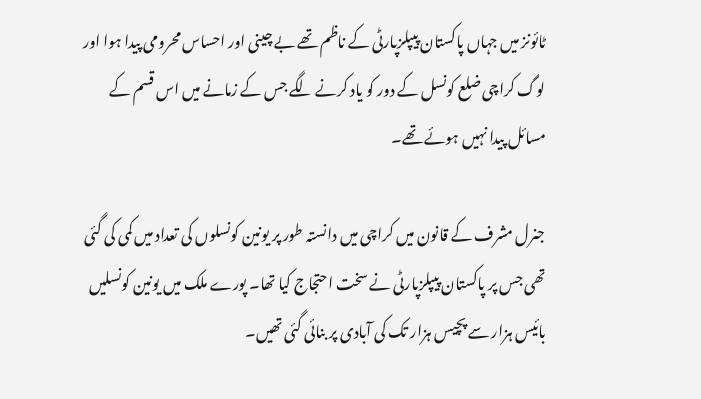ٹائونز میں جہاں پاکستان پیپلزپارٹی کے ناظم تھے بے چینی اور احساس محرومی پیدا ہوا اور لوگ کراچی ضلع کونسل کے دور کو یاد کرنے لگے جس کے زمانے میں اس قسم کے مسائل پیدا نہیں ہوئے تھے۔

جنرل مشرف کے قانون میں کراچی میں دانستہ طور پر یونین کونسلوں کی تعداد میں کمی کی گئی تھی جس پر پاکستان پیپلزپارٹی نے سخت احتجاج کیا تھا۔ پورے ملک میں یونین کونسلیں بائیس ہزار سے پچیس ہزار تک کی آبادی پر بنائی گئی تھیں۔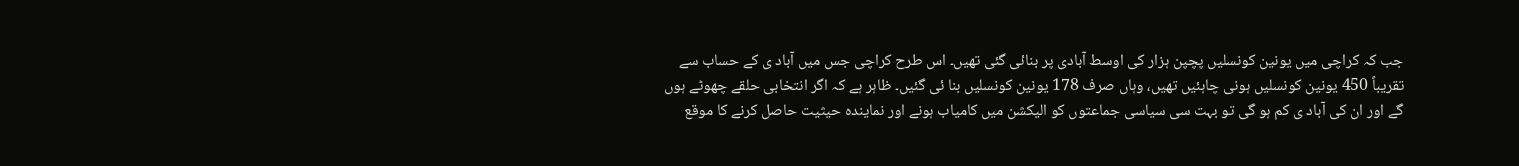جب کہ کراچی میں یونین کونسلیں پچپن ہزار کی اوسط آبادی پر بنائی گئی تھیں۔ اس طرح کراچی جس میں آباد ی کے حساب سے تقریباً 450 یونین کونسلیں ہونی چاہئیں تھیں، وہاں صرف 178 یونین کونسلیں بنا ئی گئیں۔ ظاہر ہے کہ اگر انتخابی حلقے چھوٹے ہوں گے اور ان کی آباد ی کم ہو گی تو بہت سی سیاسی جماعتوں کو الیکشن میں کامیاب ہونے اور نمایندہ حیثیت حاصل کرنے کا موقع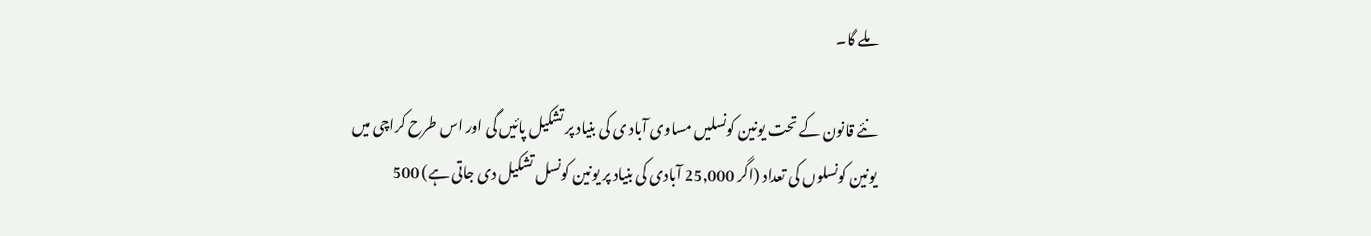ملے گا۔

نئے قانون کے تحت یونین کونسلیں مساوی آباد ی کی بنیاد پر تشکیل پائیں گی اور اس طرح کراچی میں یونین کونسلوں کی تعداد (اگر 25,000 آبادی کی بنیاد پر یونین کونسل تشکیل دی جاتی ہے) 500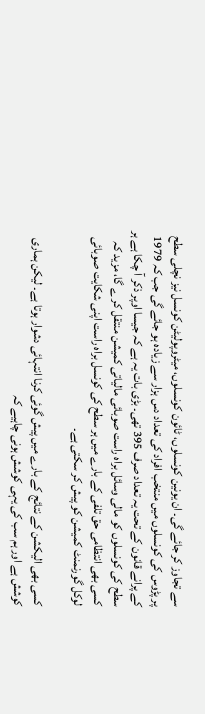سے تجاوز کر جائے گی۔ ان یونین کونسلوں، ٹائون کونسلوں، میٹروپولیٹن کونسل نیز نچلی سطح پر پڑوس کی کونسلوں میں منتخب افراد کی تعداد دس ہزار سے زیادہ ہو جائے گی جب کہ 1979 کے پرانے قانون کے تحت یہ تعداد صرف 395 تھی۔ بڑی بات یہ ہے کہ جیسا اوپر ذکر آ چکا ہے ہر سطح کی کونسلوں کو مالی وسائل براہ راست صوبائی مالیاتی کمیشن منتقل کر ے گا، مزید کہ کسی بھی انتظامی حق تلفی کے بارے میں ہر سطح کی کونسل براہ راست اپنی شکایت صوبائی لوکل گورنمنٹ کمیشن کو پیش کر سکتی ہے۔

کسی بھی الیکشن کے نتائج کے بارے میں پیش گوئی کرنا انتہائی دشوار ہوتا ہے۔ لیکن ہماری کوشش ہے اور ہم سب کی یہی کوشش ہونی چاہیے کہ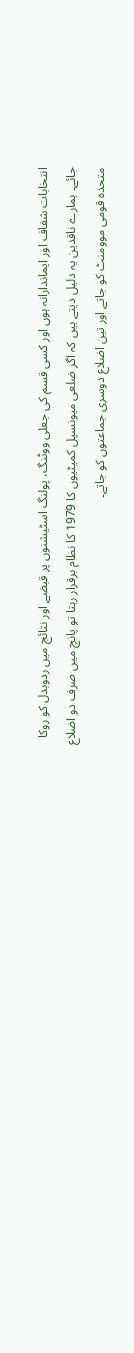انتخابات شفاف اور ایماندارانہ ہوں اور کسی قسم کی جعلی ووٹنگ، پولنگ اسٹیشنوں پر قبضے اور نتائج میں ردوبدل کو روکا جائے۔ ہمارے ناقدین یہ دلیل دیتے ہیں کہ اگر ضلعی میونسپل کمیٹیوں کا 1979 کا نظام برقرار رہتا تو پانچ میں صرف دو اضلاع متحدہ قومی موومنٹ کو جاتے اور تین اضلاع دوسری جماعتوں کو جاتے۔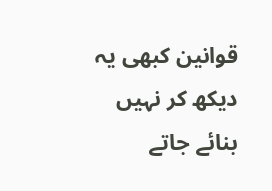قوانین کبھی یہ دیکھ کر نہیں بنائے جاتے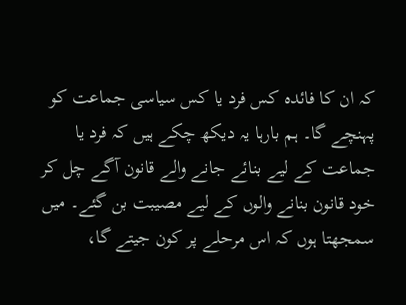کہ ان کا فائدہ کس فرد یا کس سیاسی جماعت کو پہنچے گا۔ ہم بارہا یہ دیکھ چکے ہیں کہ فرد یا جماعت کے لیے بنائے جانے والے قانون آگے چل کر خود قانون بنانے والوں کے لیے مصیبت بن گئے۔ میں سمجھتا ہوں کہ اس مرحلے پر کون جیتے گا،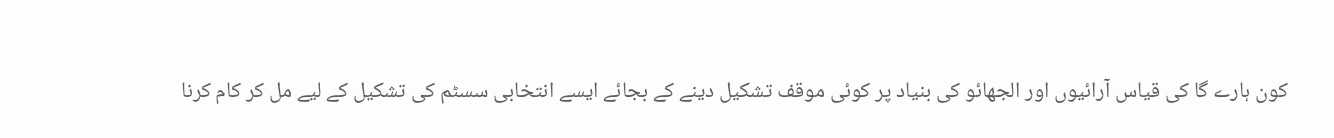کون ہارے گا کی قیاس آرائیوں اور الجھائو کی بنیاد پر کوئی موقف تشکیل دینے کے بجائے ایسے انتخابی سسٹم کی تشکیل کے لیے مل کر کام کرنا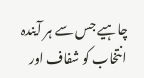چاہیے جس سے ہر آیندہ انتخاب کو شفاف اور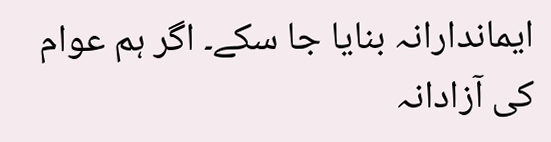ایماندارانہ بنایا جا سکے۔ اگر ہم عوام کی آزادانہ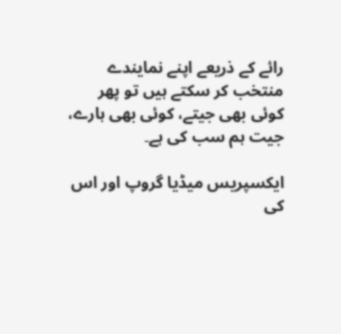رائے کے ذریعے اپنے نمایندے منتخب کر سکتے ہیں تو پھر کوئی بھی جیتے، کوئی بھی ہارے، جیت ہم سب کی ہے۔

ایکسپریس میڈیا گروپ اور اس کی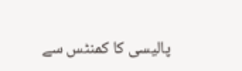پالیسی کا کمنٹس سے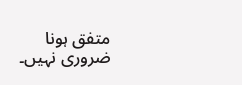متفق ہونا ضروری نہیں۔